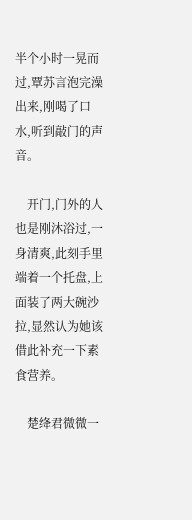半个小时一晃而过,覃苏言泡完澡出来,刚喝了口水,听到敲门的声音。

    开门,门外的人也是刚沐浴过,一身清爽,此刻手里端着一个托盘,上面装了两大碗沙拉,显然认为她该借此补充一下素食营养。

    楚绛君微微一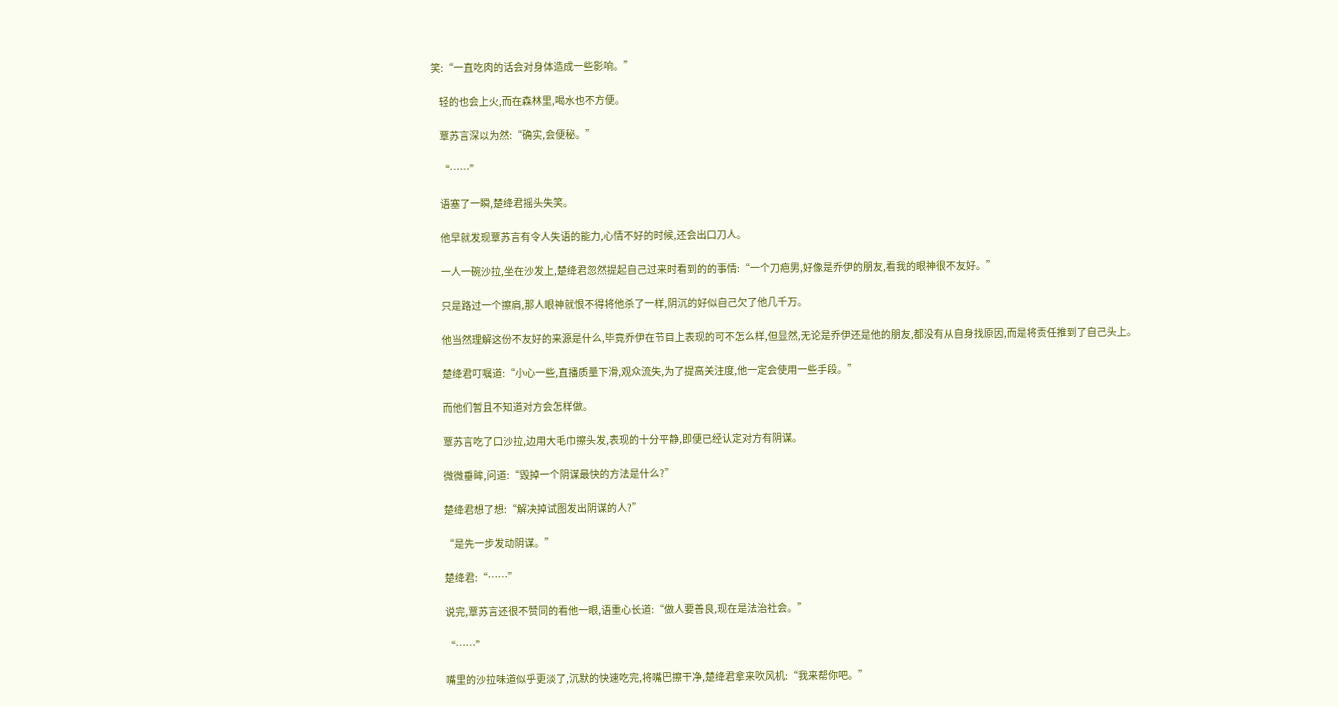笑:“一直吃肉的话会对身体造成一些影响。”

    轻的也会上火,而在森林里,喝水也不方便。

    覃苏言深以为然:“确实,会便秘。”

    “……”

    语塞了一瞬,楚绛君摇头失笑。

    他早就发现覃苏言有令人失语的能力,心情不好的时候,还会出口刀人。

    一人一碗沙拉,坐在沙发上,楚绛君忽然提起自己过来时看到的的事情:“一个刀疤男,好像是乔伊的朋友,看我的眼神很不友好。”

    只是路过一个擦肩,那人眼神就恨不得将他杀了一样,阴沉的好似自己欠了他几千万。

    他当然理解这份不友好的来源是什么,毕竟乔伊在节目上表现的可不怎么样,但显然,无论是乔伊还是他的朋友,都没有从自身找原因,而是将责任推到了自己头上。

    楚绛君叮嘱道:“小心一些,直播质量下滑,观众流失,为了提高关注度,他一定会使用一些手段。”

    而他们暂且不知道对方会怎样做。

    覃苏言吃了口沙拉,边用大毛巾擦头发,表现的十分平静,即便已经认定对方有阴谋。

    微微垂眸,问道:“毁掉一个阴谋最快的方法是什么?”

    楚绛君想了想:“解决掉试图发出阴谋的人?”

    “是先一步发动阴谋。”

    楚绛君:“……”

    说完,覃苏言还很不赞同的看他一眼,语重心长道:“做人要善良,现在是法治社会。”

    “……”

    嘴里的沙拉味道似乎更淡了,沉默的快速吃完,将嘴巴擦干净,楚绛君拿来吹风机:“我来帮你吧。”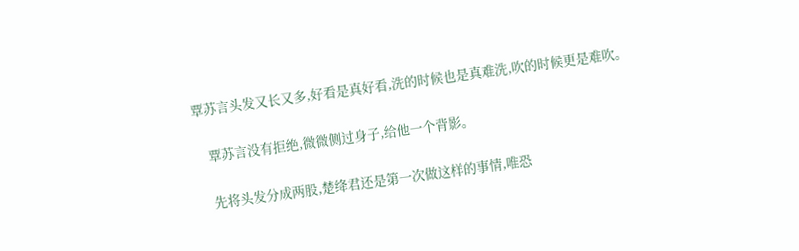覃苏言头发又长又多,好看是真好看,洗的时候也是真难洗,吹的时候更是难吹。

    覃苏言没有拒绝,微微侧过身子,给他一个背影。

    先将头发分成两股,楚绛君还是第一次做这样的事情,唯恐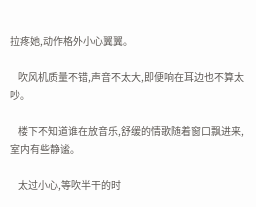拉疼她,动作格外小心翼翼。

    吹风机质量不错,声音不太大,即便响在耳边也不算太吵。

    楼下不知道谁在放音乐,舒缓的情歌随着窗口飘进来,室内有些静谧。

    太过小心,等吹半干的时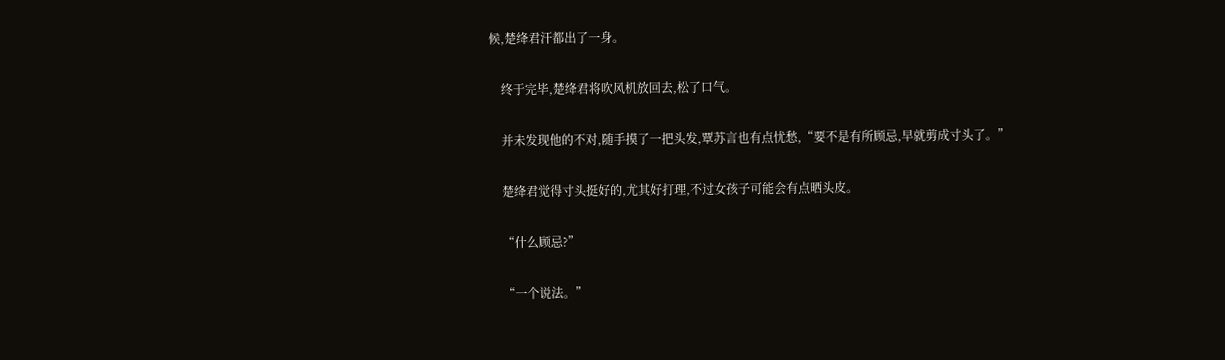候,楚绛君汗都出了一身。

    终于完毕,楚绛君将吹风机放回去,松了口气。

    并未发现他的不对,随手摸了一把头发,覃苏言也有点忧愁,“要不是有所顾忌,早就剪成寸头了。”

    楚绛君觉得寸头挺好的,尤其好打理,不过女孩子可能会有点晒头皮。

    “什么顾忌?”

    “一个说法。”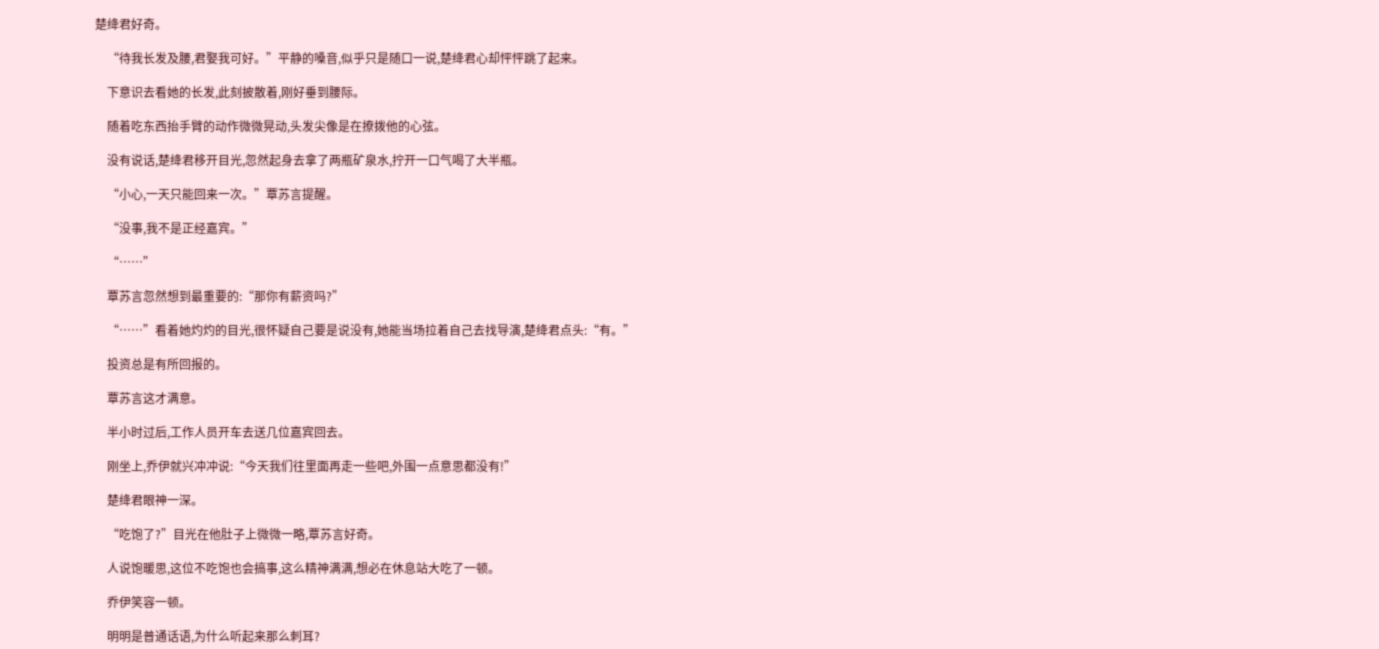楚绛君好奇。

    “待我长发及腰,君娶我可好。”平静的嗓音,似乎只是随口一说,楚绛君心却怦怦跳了起来。

    下意识去看她的长发,此刻披散着,刚好垂到腰际。

    随着吃东西抬手臂的动作微微晃动,头发尖像是在撩拨他的心弦。

    没有说话,楚绛君移开目光,忽然起身去拿了两瓶矿泉水,拧开一口气喝了大半瓶。

    “小心,一天只能回来一次。”覃苏言提醒。

    “没事,我不是正经嘉宾。”

    “……”

    覃苏言忽然想到最重要的:“那你有薪资吗?”

    “……”看着她灼灼的目光,很怀疑自己要是说没有,她能当场拉着自己去找导演,楚绛君点头:“有。”

    投资总是有所回报的。

    覃苏言这才满意。

    半小时过后,工作人员开车去送几位嘉宾回去。

    刚坐上,乔伊就兴冲冲说:“今天我们往里面再走一些吧,外围一点意思都没有!”

    楚绛君眼神一深。

    “吃饱了?”目光在他肚子上微微一略,覃苏言好奇。

    人说饱暖思,这位不吃饱也会搞事,这么精神满满,想必在休息站大吃了一顿。

    乔伊笑容一顿。

    明明是普通话语,为什么听起来那么刺耳?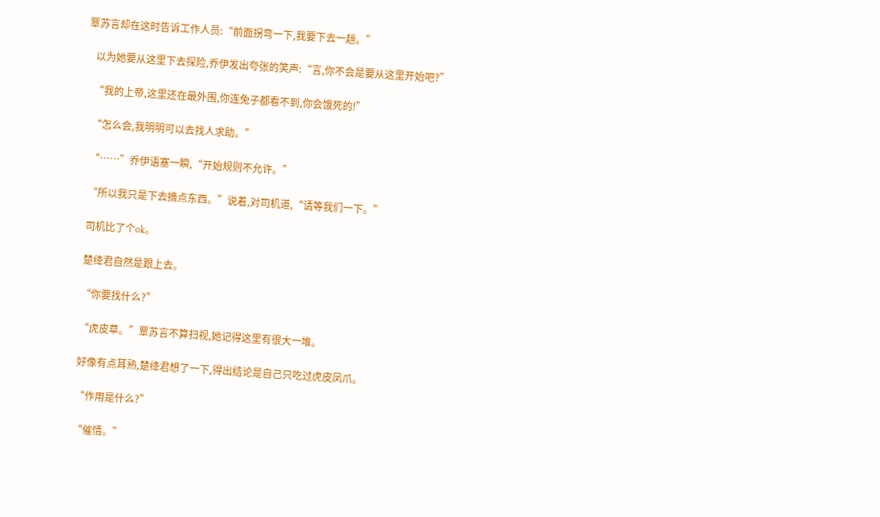覃苏言却在这时告诉工作人员:“前面拐弯一下,我要下去一趟。”

    以为她要从这里下去探险,乔伊发出夸张的笑声:“言,你不会是要从这里开始吧?”

    “我的上帝,这里还在最外围,你连兔子都看不到,你会饿死的!”

    “怎么会,我明明可以去找人求助。”

    “……”乔伊语塞一瞬,“开始规则不允许。”

    “所以我只是下去摘点东西。”说着,对司机道,“请等我们一下。”

    司机比了个ok。

    楚绛君自然是跟上去。

    “你要找什么?”

    “虎皮草。”覃苏言不算扫视,她记得这里有很大一堆。

    好像有点耳熟,楚绛君想了一下,得出结论是自己只吃过虎皮凤爪。

    “作用是什么?”

    “催情。”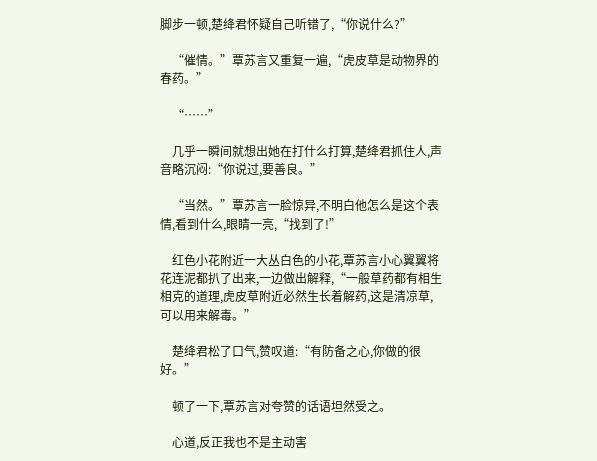脚步一顿,楚绛君怀疑自己听错了,“你说什么?”

    “催情。”覃苏言又重复一遍,“虎皮草是动物界的春药。”

    “……”

    几乎一瞬间就想出她在打什么打算,楚绛君抓住人,声音略沉闷:“你说过,要善良。”

    “当然。”覃苏言一脸惊异,不明白他怎么是这个表情,看到什么,眼睛一亮,“找到了!”

    红色小花附近一大丛白色的小花,覃苏言小心翼翼将花连泥都扒了出来,一边做出解释,“一般草药都有相生相克的道理,虎皮草附近必然生长着解药,这是清凉草,可以用来解毒。”

    楚绛君松了口气,赞叹道:“有防备之心,你做的很好。”

    顿了一下,覃苏言对夸赞的话语坦然受之。

    心道,反正我也不是主动害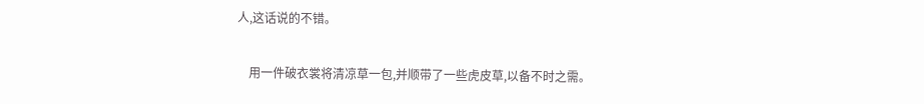人,这话说的不错。

    用一件破衣裳将清凉草一包,并顺带了一些虎皮草,以备不时之需。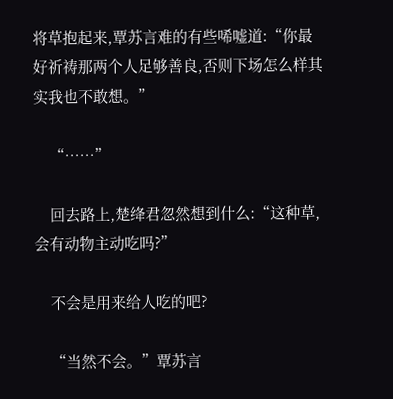将草抱起来,覃苏言难的有些唏嘘道:“你最好祈祷那两个人足够善良,否则下场怎么样其实我也不敢想。”

    “……”

    回去路上,楚绛君忽然想到什么:“这种草,会有动物主动吃吗?”

    不会是用来给人吃的吧?

    “当然不会。”覃苏言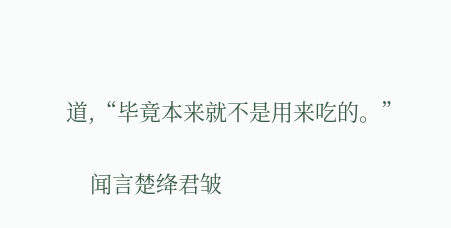道,“毕竟本来就不是用来吃的。”

    闻言楚绛君皱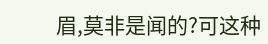眉,莫非是闻的?可这种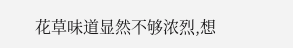花草味道显然不够浓烈,想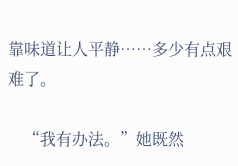靠味道让人平静……多少有点艰难了。

    “我有办法。”她既然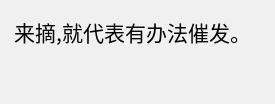来摘,就代表有办法催发。